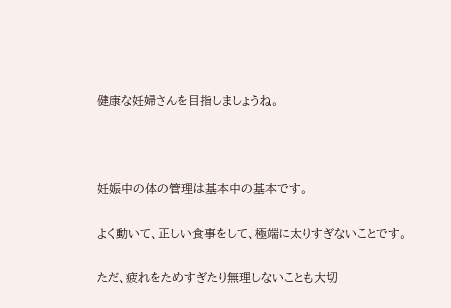健康な妊婦さんを目指しましょうね。



妊娠中の体の管理は基本中の基本です。

よく動いて、正しい食事をして、極端に太りすぎないことです。

ただ、疲れをためすぎたり無理しないことも大切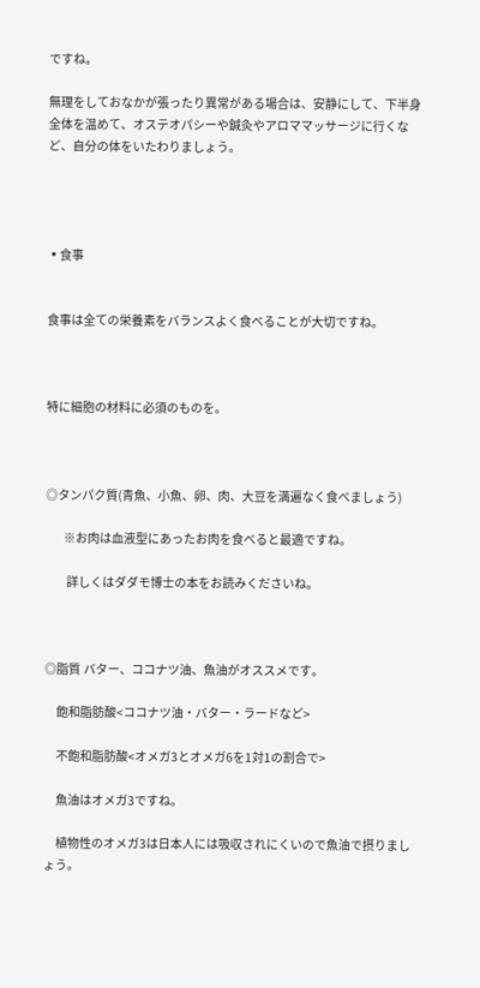ですね。

無理をしておなかが張ったり異常がある場合は、安静にして、下半身全体を温めて、オステオパシーや鍼灸やアロママッサージに行くなど、自分の体をいたわりましょう。




▪食事


食事は全ての栄養素をバランスよく食べることが大切ですね。



特に細胞の材料に必須のものを。



◎タンパク質(青魚、小魚、卵、肉、大豆を満遍なく食べましょう)

      ※お肉は血液型にあったお肉を食べると最適ですね。

       詳しくはダダモ博士の本をお読みくださいね。



◎脂質 バター、ココナツ油、魚油がオススメです。

    飽和脂肪酸<ココナツ油・バター・ラードなど>

    不飽和脂肪酸<オメガ3とオメガ6を1対1の割合で>

    魚油はオメガ3ですね。

    植物性のオメガ3は日本人には吸収されにくいので魚油で摂りましょう。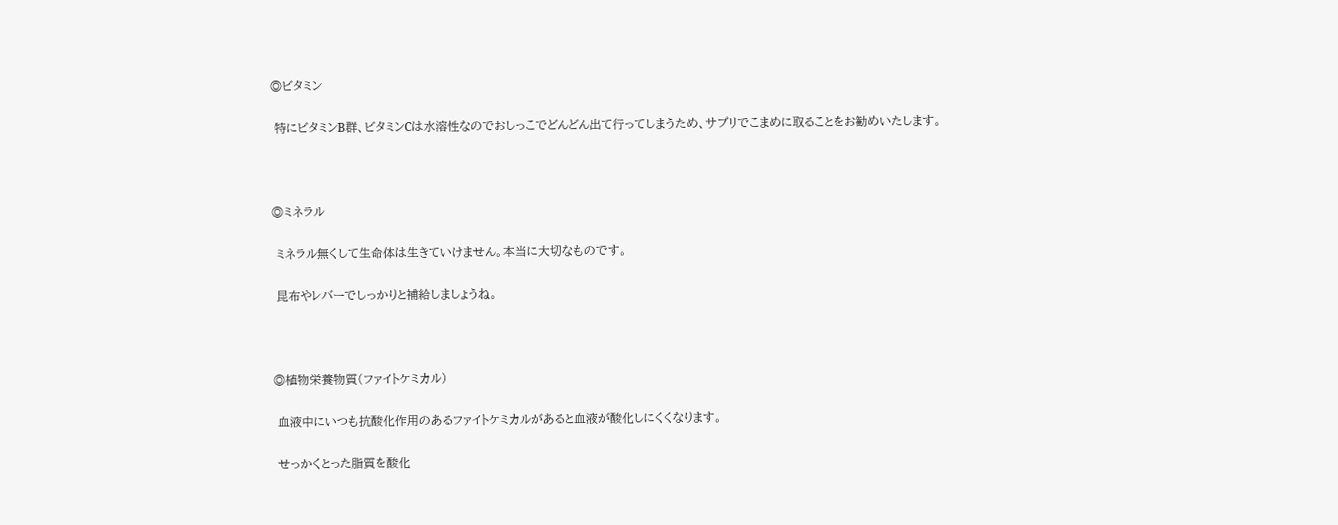◎ビタミン

 特にビタミンB群、ビタミンCは水溶性なのでおしっこでどんどん出て行ってしまうため、サプリでこまめに取ることをお勧めいたします。



◎ミネラル

 ミネラル無くして生命体は生きていけません。本当に大切なものです。

 昆布やレバーでしっかりと補給しましょうね。



◎植物栄養物質(ファイトケミカル)

 血液中にいつも抗酸化作用のあるファイトケミカルがあると血液が酸化しにくくなります。

 せっかくとった脂質を酸化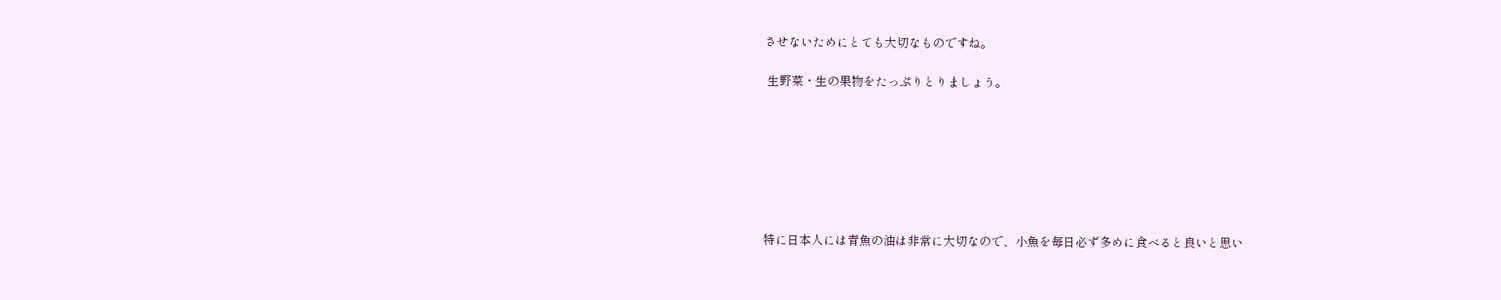させないためにとても大切なものですね。

 生野菜・生の果物をたっぷりとりましょう。







特に日本人には青魚の油は非常に大切なので、小魚を毎日必ず多めに食べると良いと思い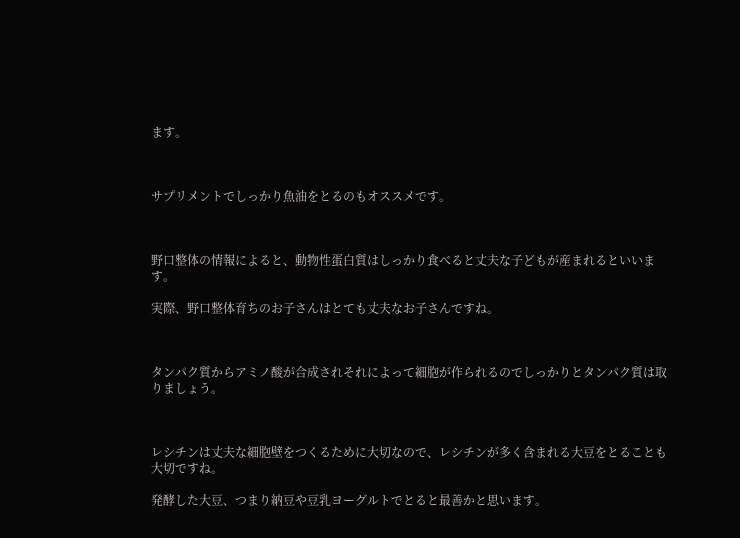ます。



サプリメントでしっかり魚油をとるのもオススメです。



野口整体の情報によると、動物性蛋白質はしっかり食べると丈夫な子どもが産まれるといいます。

実際、野口整体育ちのお子さんはとても丈夫なお子さんですね。



タンパク質からアミノ酸が合成されそれによって細胞が作られるのでしっかりとタンパク質は取りましょう。



レシチンは丈夫な細胞壁をつくるために大切なので、レシチンが多く含まれる大豆をとることも大切ですね。

発酵した大豆、つまり納豆や豆乳ヨーグルトでとると最善かと思います。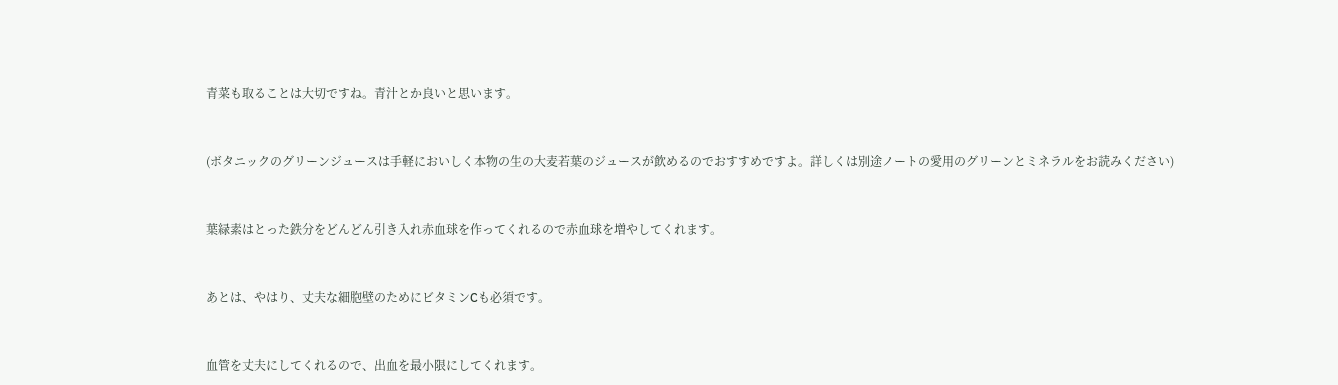青菜も取ることは大切ですね。青汁とか良いと思います。



(ボタニックのグリーンジュースは手軽においしく本物の生の大麦若葉のジュースが飲めるのでおすすめですよ。詳しくは別途ノートの愛用のグリーンとミネラルをお読みください)



葉緑素はとった鉄分をどんどん引き入れ赤血球を作ってくれるので赤血球を増やしてくれます。



あとは、やはり、丈夫な細胞壁のためにビタミンCも必須です。



血管を丈夫にしてくれるので、出血を最小限にしてくれます。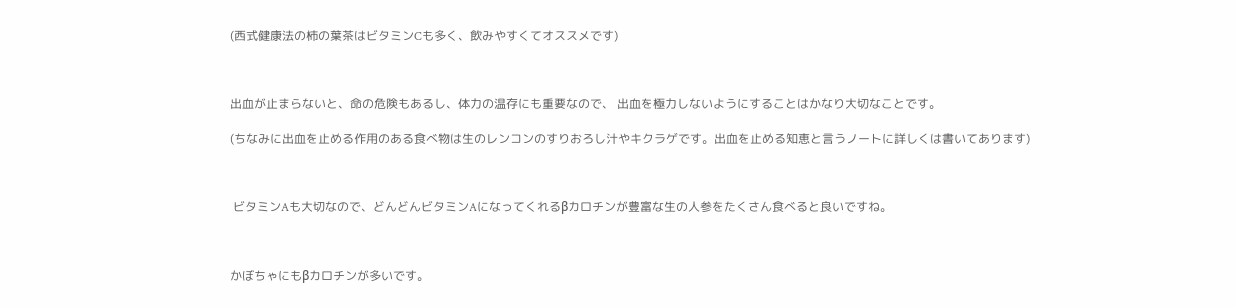(西式健康法の柿の葉茶はビタミンCも多く、飲みやすくてオススメです)



出血が止まらないと、命の危険もあるし、体力の温存にも重要なので、 出血を極力しないようにすることはかなり大切なことです。

(ちなみに出血を止める作用のある食べ物は生のレンコンのすりおろし汁やキクラゲです。出血を止める知恵と言うノートに詳しくは書いてあります)



 ビタミンAも大切なので、どんどんビタミンAになってくれるβカロチンが豊富な生の人参をたくさん食べると良いですね。



かぼちゃにもβカロチンが多いです。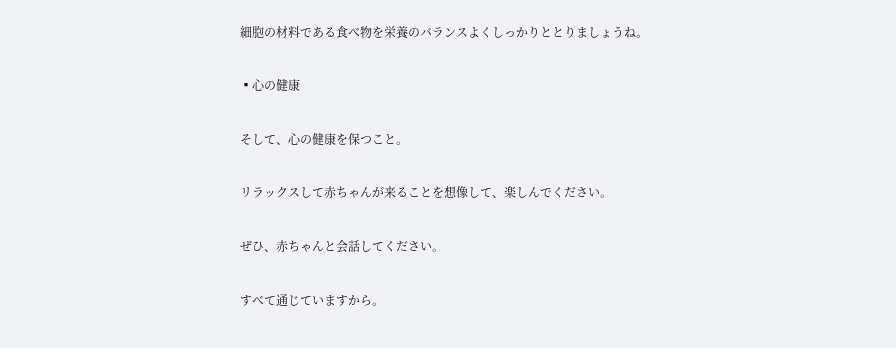細胞の材料である食べ物を栄養のバランスよくしっかりととりましょうね。

▪心の健康

そして、心の健康を保つこと。

リラックスして赤ちゃんが来ることを想像して、楽しんでください。

ぜひ、赤ちゃんと会話してください。

すべて通じていますから。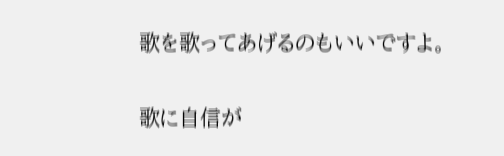歌を歌ってあげるのもいいですよ。

歌に自信が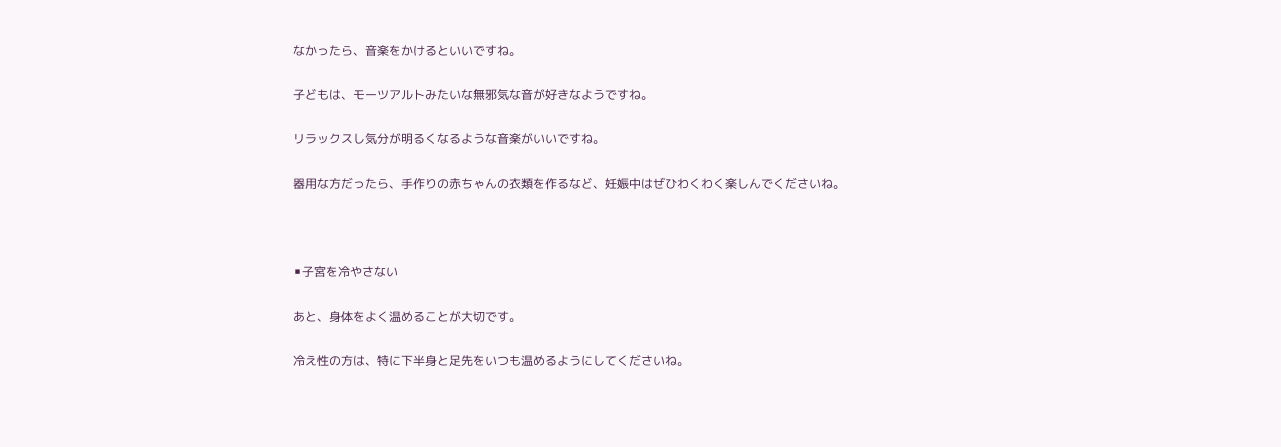なかったら、音楽をかけるといいですね。

子どもは、モーツアルトみたいな無邪気な音が好きなようですね。

リラックスし気分が明るくなるような音楽がいいですね。

器用な方だったら、手作りの赤ちゃんの衣類を作るなど、妊娠中はぜひわくわく楽しんでくださいね。



▪子宮を冷やさない

あと、身体をよく温めることが大切です。

冷え性の方は、特に下半身と足先をいつも温めるようにしてくださいね。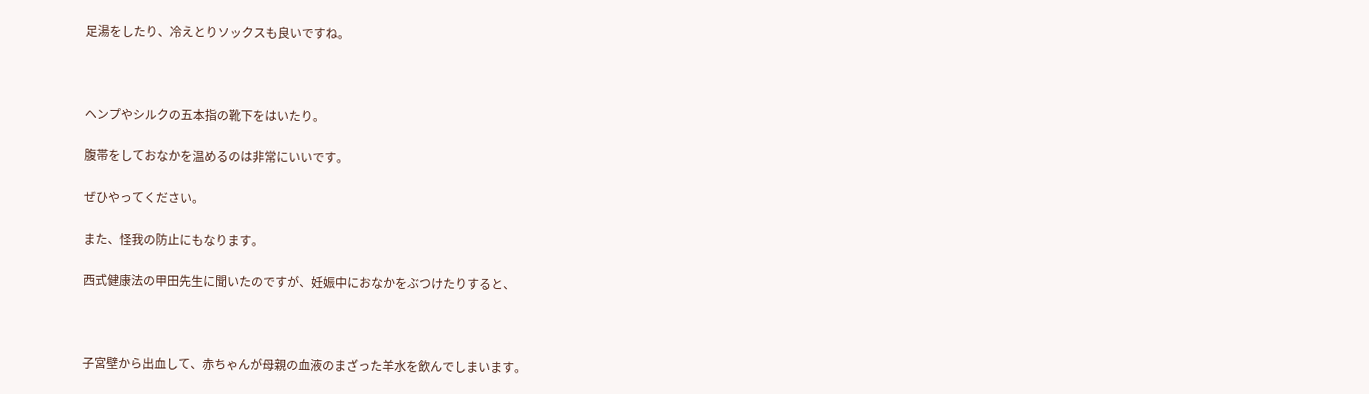足湯をしたり、冷えとりソックスも良いですね。



ヘンプやシルクの五本指の靴下をはいたり。

腹帯をしておなかを温めるのは非常にいいです。

ぜひやってください。

また、怪我の防止にもなります。

西式健康法の甲田先生に聞いたのですが、妊娠中におなかをぶつけたりすると、



子宮壁から出血して、赤ちゃんが母親の血液のまざった羊水を飲んでしまいます。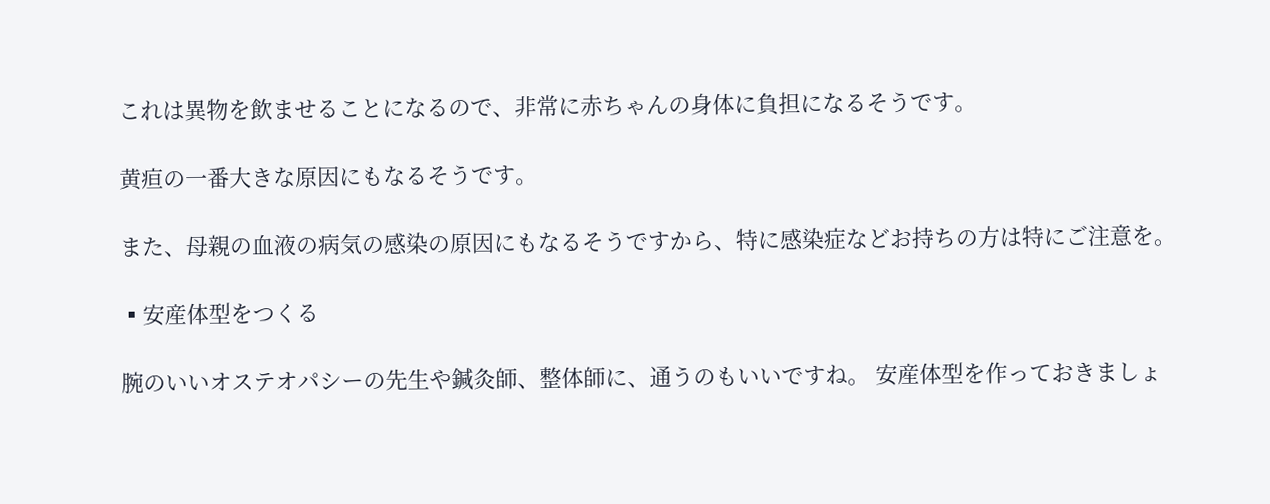これは異物を飲ませることになるので、非常に赤ちゃんの身体に負担になるそうです。

黄疸の一番大きな原因にもなるそうです。

また、母親の血液の病気の感染の原因にもなるそうですから、特に感染症などお持ちの方は特にご注意を。

▪安産体型をつくる

腕のいいオステオパシーの先生や鍼灸師、整体師に、通うのもいいですね。 安産体型を作っておきましょ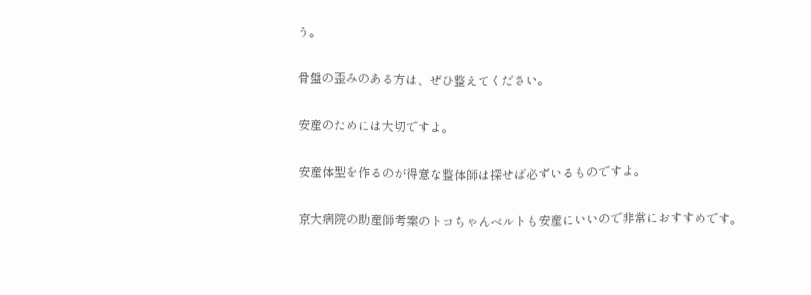う。

骨盤の歪みのある方は、ぜひ整えてください。

安産のためには大切ですよ。

安産体型を作るのが得意な整体師は探せば必ずいるものですよ。

京大病院の助産師考案のトコちゃんベルトも安産にいいので非常におすすめです。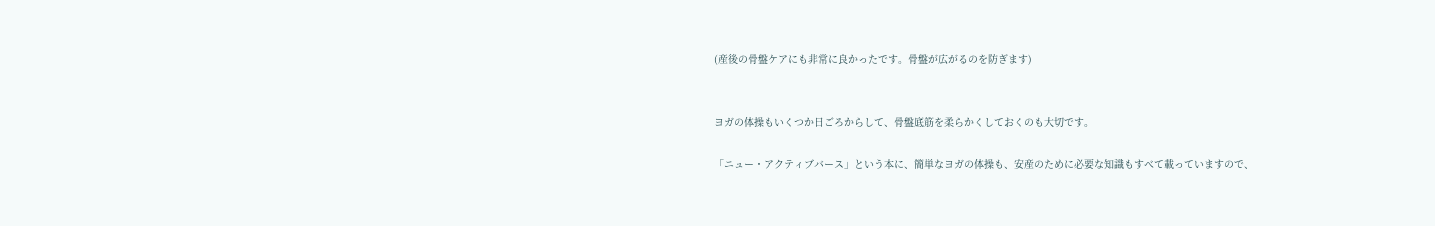(産後の骨盤ケアにも非常に良かったです。骨盤が広がるのを防ぎます)


ヨガの体操もいくつか日ごろからして、骨盤底筋を柔らかくしておくのも大切です。

「ニュー・アクティブバース」という本に、簡単なヨガの体操も、安産のために必要な知識もすべて載っていますので、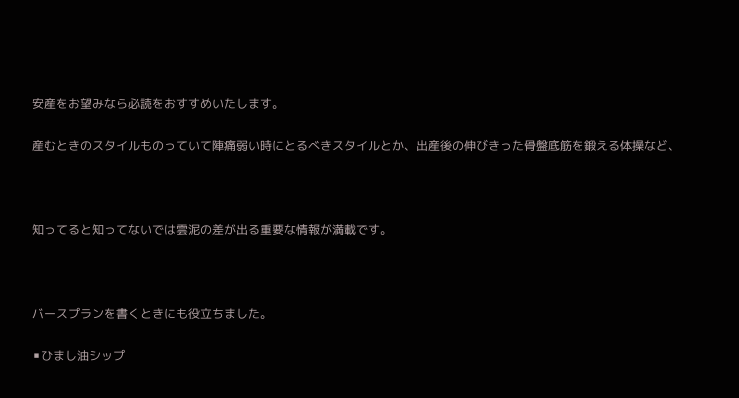安産をお望みなら必読をおすすめいたします。

産むときのスタイルものっていて陣痛弱い時にとるべきスタイルとか、出産後の伸びきった骨盤底筋を鍛える体操など、



知ってると知ってないでは雲泥の差が出る重要な情報が満載です。



バースプランを書くときにも役立ちました。

▪ひまし油シップ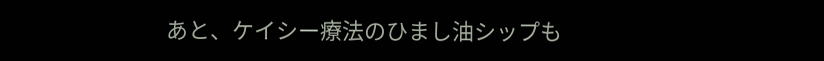あと、ケイシー療法のひまし油シップも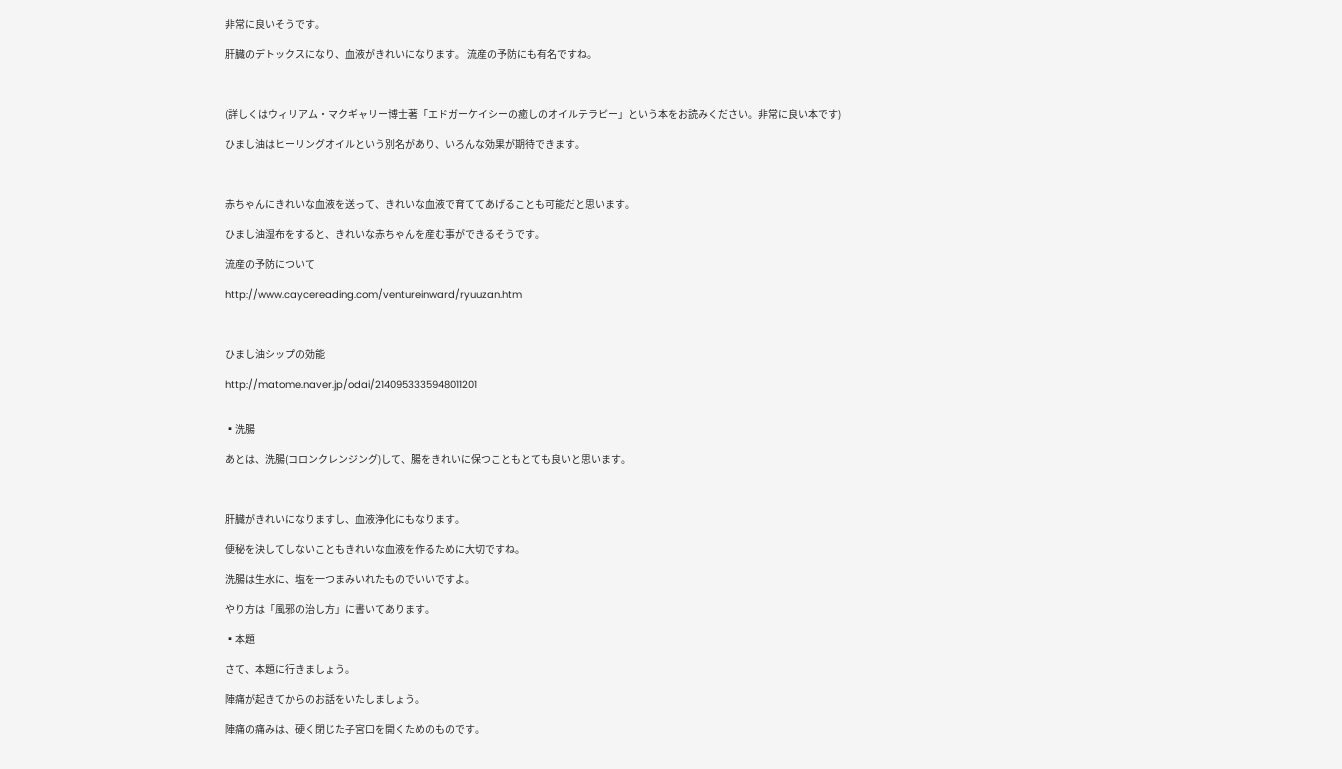非常に良いそうです。

肝臓のデトックスになり、血液がきれいになります。 流産の予防にも有名ですね。



(詳しくはウィリアム・マクギャリー博士著「エドガーケイシーの癒しのオイルテラピー」という本をお読みください。非常に良い本です)

ひまし油はヒーリングオイルという別名があり、いろんな効果が期待できます。



赤ちゃんにきれいな血液を送って、きれいな血液で育ててあげることも可能だと思います。

ひまし油湿布をすると、きれいな赤ちゃんを産む事ができるそうです。

流産の予防について

http://www.caycereading.com/ventureinward/ryuuzan.htm



ひまし油シップの効能

http://matome.naver.jp/odai/2140953335948011201


▪洗腸

あとは、洗腸(コロンクレンジング)して、腸をきれいに保つこともとても良いと思います。



肝臓がきれいになりますし、血液浄化にもなります。

便秘を決してしないこともきれいな血液を作るために大切ですね。

洗腸は生水に、塩を一つまみいれたものでいいですよ。

やり方は「風邪の治し方」に書いてあります。

▪本題

さて、本題に行きましょう。

陣痛が起きてからのお話をいたしましょう。

陣痛の痛みは、硬く閉じた子宮口を開くためのものです。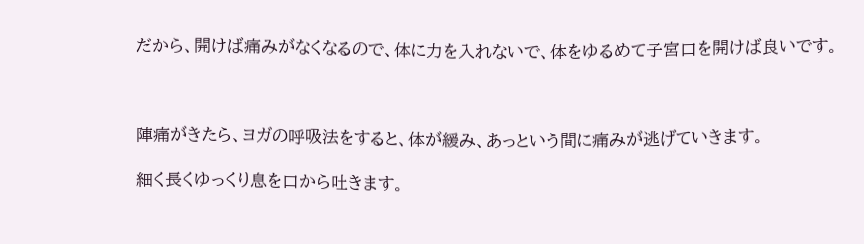だから、開けば痛みがなくなるので、体に力を入れないで、体をゆるめて子宮口を開けば良いです。



陣痛がきたら、ヨガの呼吸法をすると、体が緩み、あっという間に痛みが逃げていきます。

細く長くゆっくり息を口から吐きます。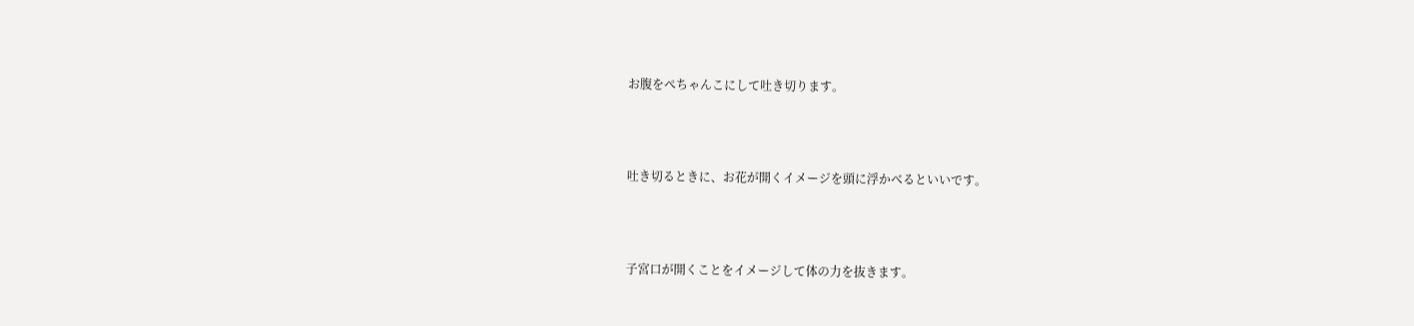お腹をぺちゃんこにして吐き切ります。



吐き切るときに、お花が開くイメージを頭に浮かべるといいです。



子宮口が開くことをイメージして体の力を抜きます。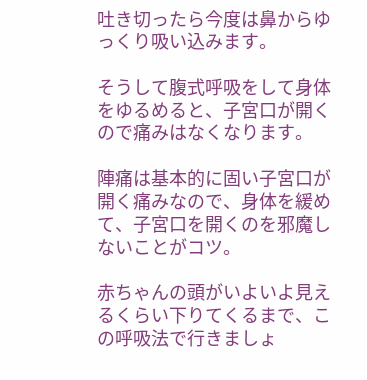吐き切ったら今度は鼻からゆっくり吸い込みます。

そうして腹式呼吸をして身体をゆるめると、子宮口が開くので痛みはなくなります。

陣痛は基本的に固い子宮口が開く痛みなので、身体を緩めて、子宮口を開くのを邪魔しないことがコツ。

赤ちゃんの頭がいよいよ見えるくらい下りてくるまで、この呼吸法で行きましょ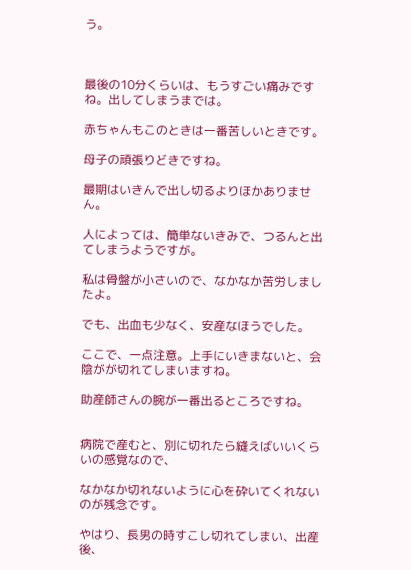う。



最後の10分くらいは、もうすごい痛みですね。出してしまうまでは。

赤ちゃんもこのときは一番苦しいときです。

母子の頑張りどきですね。

最期はいきんで出し切るよりほかありません。

人によっては、簡単ないきみで、つるんと出てしまうようですが。

私は骨盤が小さいので、なかなか苦労しましたよ。

でも、出血も少なく、安産なほうでした。

ここで、一点注意。上手にいきまないと、会陰がが切れてしまいますね。

助産師さんの腕が一番出るところですね。


病院で産むと、別に切れたら縫えばいいくらいの感覚なので、

なかなか切れないように心を砕いてくれないのが残念です。

やはり、長男の時すこし切れてしまい、出産後、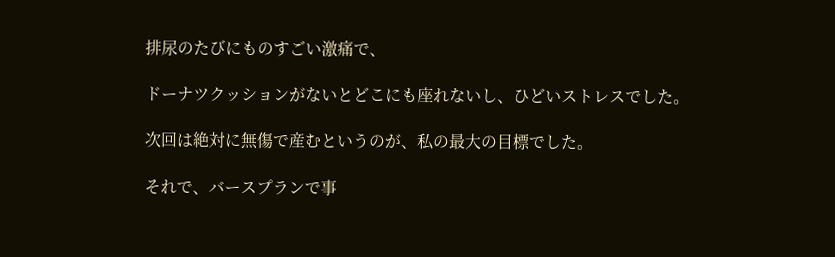排尿のたびにものすごい激痛で、

ドーナツクッションがないとどこにも座れないし、ひどいストレスでした。

次回は絶対に無傷で産むというのが、私の最大の目標でした。

それで、バースプランで事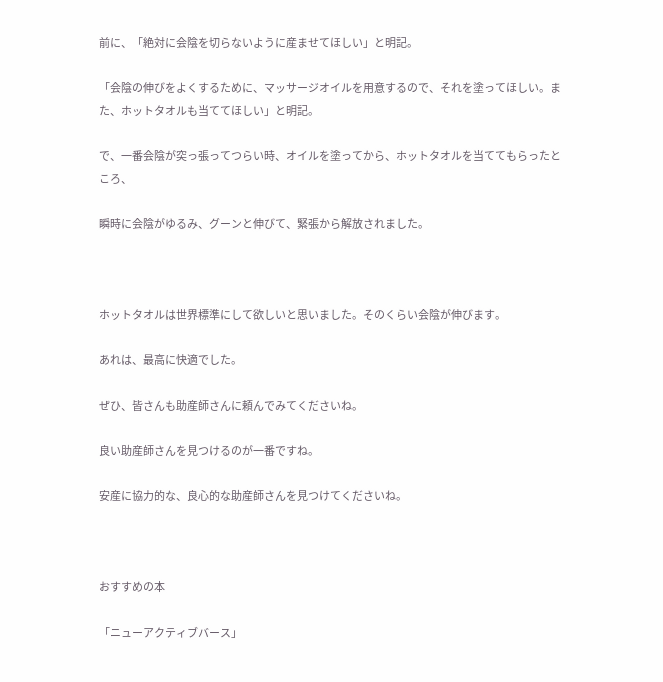前に、「絶対に会陰を切らないように産ませてほしい」と明記。

「会陰の伸びをよくするために、マッサージオイルを用意するので、それを塗ってほしい。また、ホットタオルも当ててほしい」と明記。

で、一番会陰が突っ張ってつらい時、オイルを塗ってから、ホットタオルを当ててもらったところ、

瞬時に会陰がゆるみ、グーンと伸びて、緊張から解放されました。



ホットタオルは世界標準にして欲しいと思いました。そのくらい会陰が伸びます。

あれは、最高に快適でした。

ぜひ、皆さんも助産師さんに頼んでみてくださいね。

良い助産師さんを見つけるのが一番ですね。

安産に協力的な、良心的な助産師さんを見つけてくださいね。



おすすめの本

「ニューアクティブバース」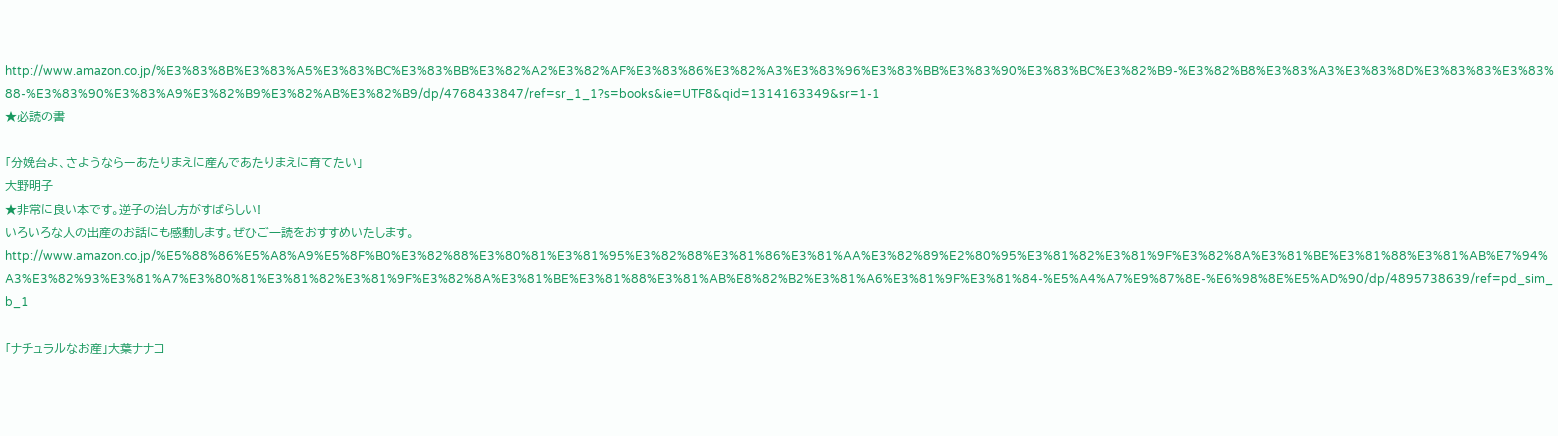http://www.amazon.co.jp/%E3%83%8B%E3%83%A5%E3%83%BC%E3%83%BB%E3%82%A2%E3%82%AF%E3%83%86%E3%82%A3%E3%83%96%E3%83%BB%E3%83%90%E3%83%BC%E3%82%B9-%E3%82%B8%E3%83%A3%E3%83%8D%E3%83%83%E3%83%88-%E3%83%90%E3%83%A9%E3%82%B9%E3%82%AB%E3%82%B9/dp/4768433847/ref=sr_1_1?s=books&ie=UTF8&qid=1314163349&sr=1-1
★必読の書

「分娩台よ、さようならーあたりまえに産んであたりまえに育てたい」
大野明子
★非常に良い本です。逆子の治し方がすばらしい!
いろいろな人の出産のお話にも感動します。ぜひご一読をおすすめいたします。
http://www.amazon.co.jp/%E5%88%86%E5%A8%A9%E5%8F%B0%E3%82%88%E3%80%81%E3%81%95%E3%82%88%E3%81%86%E3%81%AA%E3%82%89%E2%80%95%E3%81%82%E3%81%9F%E3%82%8A%E3%81%BE%E3%81%88%E3%81%AB%E7%94%A3%E3%82%93%E3%81%A7%E3%80%81%E3%81%82%E3%81%9F%E3%82%8A%E3%81%BE%E3%81%88%E3%81%AB%E8%82%B2%E3%81%A6%E3%81%9F%E3%81%84-%E5%A4%A7%E9%87%8E-%E6%98%8E%E5%AD%90/dp/4895738639/ref=pd_sim_b_1

「ナチュラルなお産」大葉ナナコ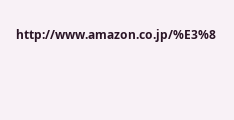http://www.amazon.co.jp/%E3%8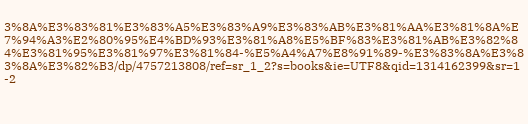3%8A%E3%83%81%E3%83%A5%E3%83%A9%E3%83%AB%E3%81%AA%E3%81%8A%E7%94%A3%E2%80%95%E4%BD%93%E3%81%A8%E5%BF%83%E3%81%AB%E3%82%84%E3%81%95%E3%81%97%E3%81%84-%E5%A4%A7%E8%91%89-%E3%83%8A%E3%83%8A%E3%82%B3/dp/4757213808/ref=sr_1_2?s=books&ie=UTF8&qid=1314162399&sr=1-2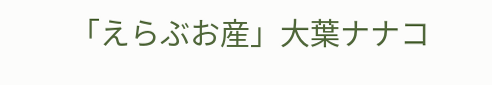「えらぶお産」大葉ナナコ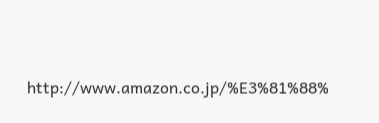http://www.amazon.co.jp/%E3%81%88%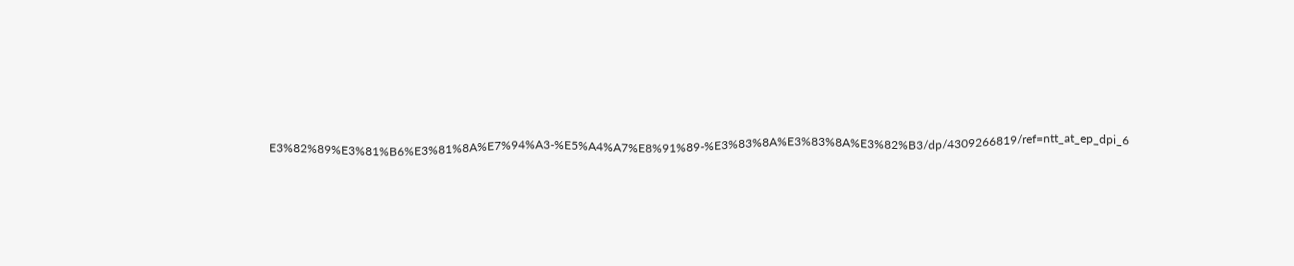E3%82%89%E3%81%B6%E3%81%8A%E7%94%A3-%E5%A4%A7%E8%91%89-%E3%83%8A%E3%83%8A%E3%82%B3/dp/4309266819/ref=ntt_at_ep_dpi_6